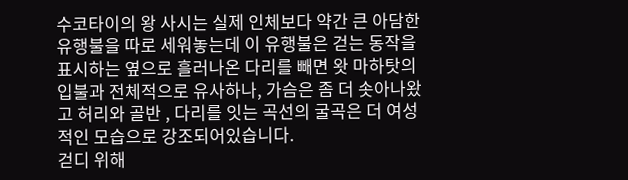수코타이의 왕 사시는 실제 인체보다 약간 큰 아담한 유행불을 따로 세워놓는데 이 유행불은 걷는 동작을 표시하는 옆으로 흘러나온 다리를 빼면 왓 마하탓의 입불과 전체적으로 유사하나, 가슴은 좀 더 솟아나왔고 허리와 골반 , 다리를 잇는 곡선의 굴곡은 더 여성적인 모습으로 강조되어있습니다.
걷디 위해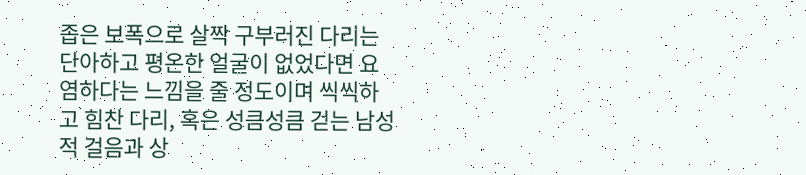좁은 보폭으로 살짝 구부러진 다리는 단아하고 평온한 얼굴이 없었다면 요염하다는 느낌을 줄 정도이며 씩씩하고 힘찬 다리, 혹은 성큼성큼 걷는 남성적 걸음과 상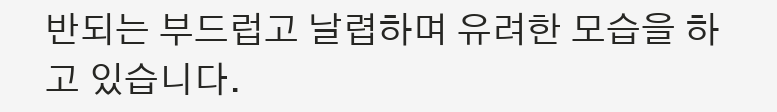반되는 부드럽고 날렵하며 유려한 모습을 하고 있습니다.